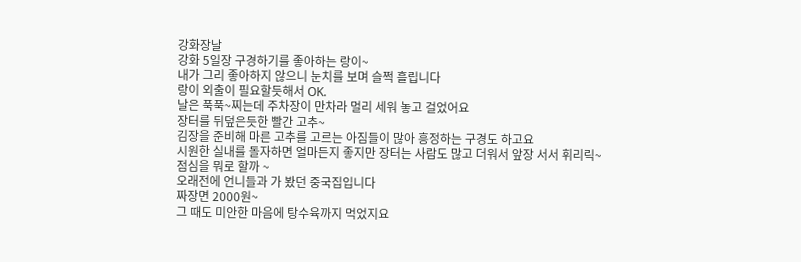강화장날
강화 5일장 구경하기를 좋아하는 랑이~
내가 그리 좋아하지 않으니 눈치를 보며 슬쩍 흘립니다
랑이 외출이 필요할듯해서 OK.
날은 푹푹~찌는데 주차장이 만차라 멀리 세워 놓고 걸었어요
장터를 뒤덮은듯한 빨간 고추~
김장을 준비해 마른 고추를 고르는 아짐들이 많아 흥정하는 구경도 하고요
시원한 실내를 돌자하면 얼마든지 좋지만 장터는 사람도 많고 더워서 앞장 서서 휘리릭~
점심을 뭐로 할까 ~
오래전에 언니들과 가 봤던 중국집입니다
짜장면 2000원~
그 때도 미안한 마음에 탕수육까지 먹었지요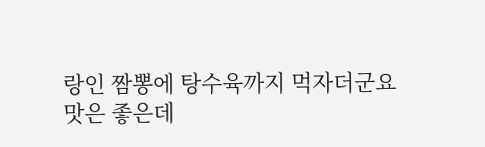랑인 짬뽕에 탕수육까지 먹자더군요
맛은 좋은데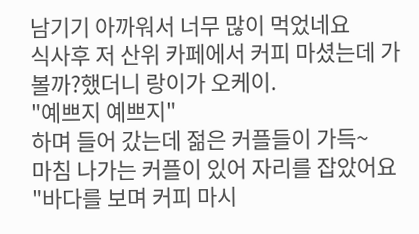남기기 아까워서 너무 많이 먹었네요
식사후 저 산위 카페에서 커피 마셨는데 가 볼까?했더니 랑이가 오케이.
"예쁘지 예쁘지"
하며 들어 갔는데 젊은 커플들이 가득~
마침 나가는 커플이 있어 자리를 잡았어요
"바다를 보며 커피 마시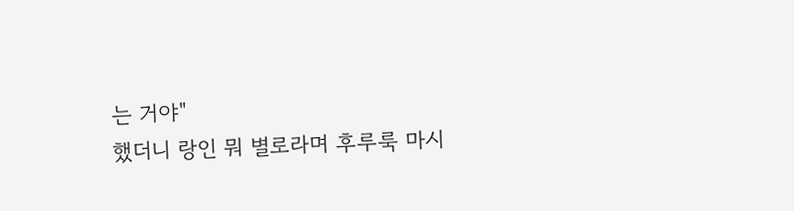는 거야"
했더니 랑인 뭐 별로라며 후루룩 마시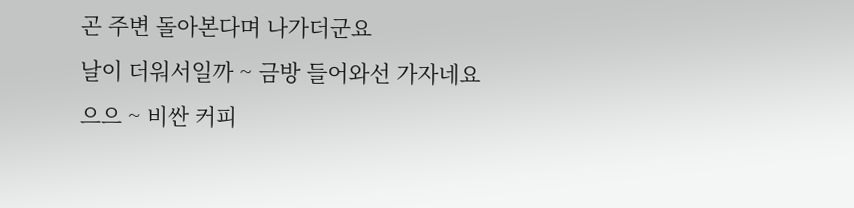곤 주변 돌아본다며 나가더군요
날이 더워서일까 ~ 금방 들어와선 가자네요
으으 ~ 비싼 커피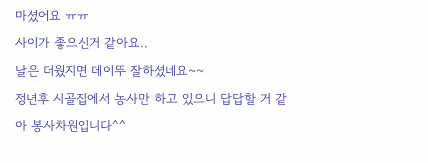마셨어요 ㅠㅠ
사이가 좋으신거 같아요..
날은 더웠지면 데이뚜 잘하셨네요~~
정년후 시골집에서 농사만 하고 있으니 답답할 거 같아 봉사차원입니다^^